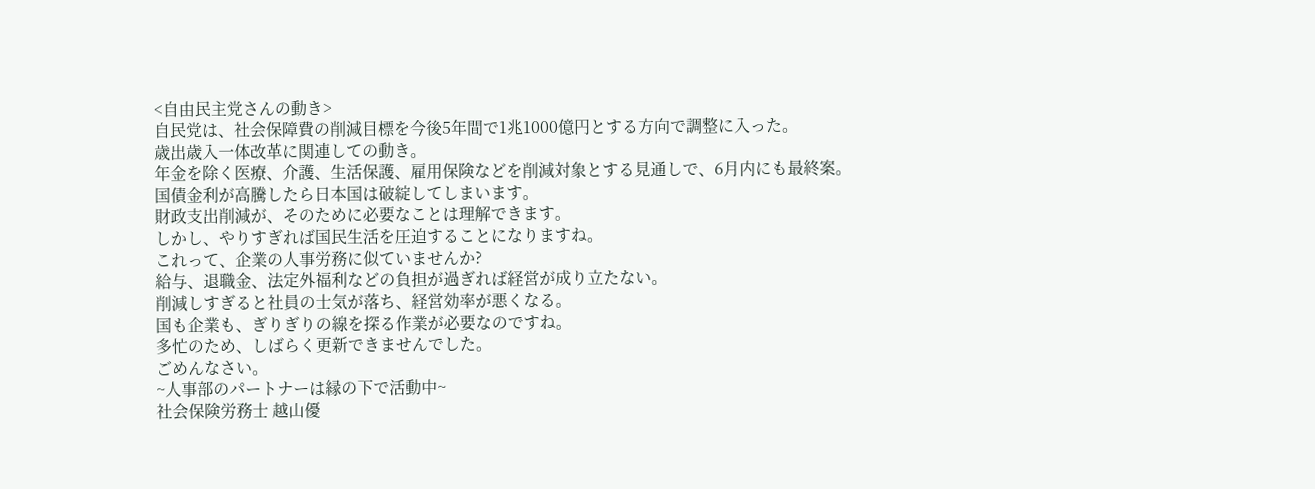<自由民主党さんの動き>
自民党は、社会保障費の削減目標を今後5年間で1兆1000億円とする方向で調整に入った。
歳出歳入一体改革に関連しての動き。
年金を除く医療、介護、生活保護、雇用保険などを削減対象とする見通しで、6月内にも最終案。
国債金利が高騰したら日本国は破綻してしまいます。
財政支出削減が、そのために必要なことは理解できます。
しかし、やりすぎれば国民生活を圧迫することになりますね。
これって、企業の人事労務に似ていませんか?
給与、退職金、法定外福利などの負担が過ぎれば経営が成り立たない。
削減しすぎると社員の士気が落ち、経営効率が悪くなる。
国も企業も、ぎりぎりの線を探る作業が必要なのですね。
多忙のため、しばらく更新できませんでした。
ごめんなさい。
~人事部のパートナーは縁の下で活動中~
社会保険労務士 越山優